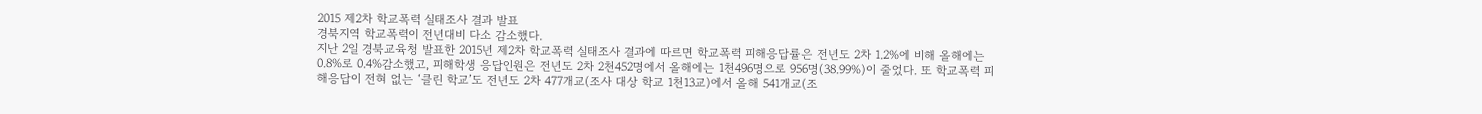2015 제2차 학교폭력 실태조사 결과 발표
경북지역 학교폭력이 전년대비 다소 감소했다.
지난 2일 경북교육청 발표한 2015년 제2차 학교폭력 실태조사 결과에 따르면 학교폭력 피해응답률은 전년도 2차 1.2%에 비해 올해에는 0.8%로 0.4%감소했고, 피해학생 응답인원은 전년도 2차 2천452명에서 올해에는 1천496명으로 956명(38.99%)이 줄었다. 또 학교폭력 피해응답이 전혀 없는 ‘클린 학교’도 전년도 2차 477개교(조사 대상 학교 1천13교)에서 올해 541개교(조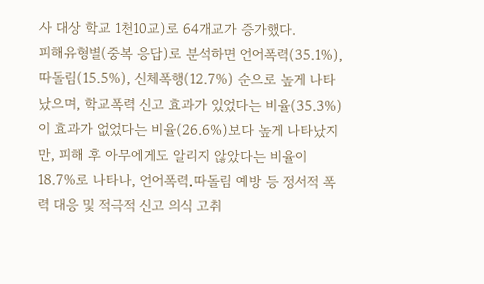사 대상 학교 1천10교)로 64개교가 증가했다.
피해유형별(중복 응답)로 분석하면 언어폭력(35.1%), 따돌림(15.5%), 신체폭행(12.7%) 순으로 높게 나타났으며, 학교폭력 신고 효과가 있었다는 비율(35.3%)이 효과가 없었다는 비율(26.6%)보다 높게 나타났지만, 피해 후 아무에게도 알리지 않았다는 비율이 18.7%로 나타나, 언어폭력․따돌림 예방 등 정서적 폭력 대응 및 적극적 신고 의식 고취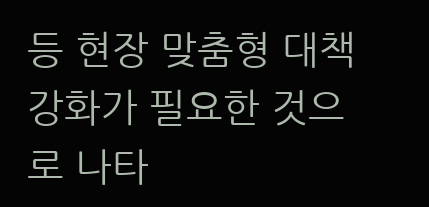등 현장 맞춤형 대책 강화가 필요한 것으로 나타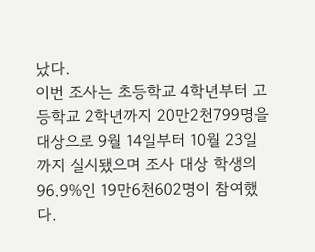났다.
이번 조사는 초등학교 4학년부터 고등학교 2학년까지 20만2천799명을 대상으로 9월 14일부터 10월 23일까지 실시됐으며 조사 대상 학생의 96.9%인 19만6천602명이 참여했다.